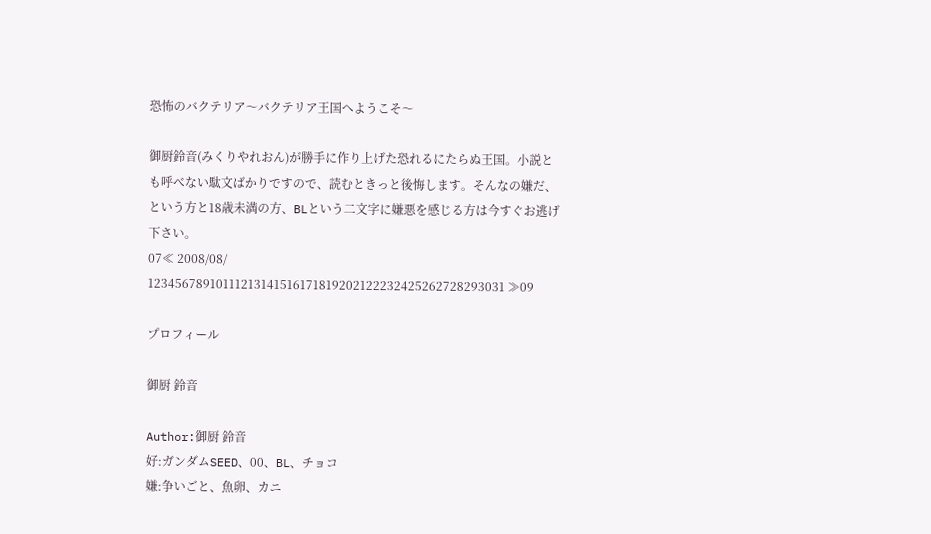恐怖のバクテリア〜バクテリア王国へようこそ〜

御厨鈴音(みくりやれおん)が勝手に作り上げた恐れるにたらぬ王国。小説とも呼べない駄文ばかりですので、読むときっと後悔します。そんなの嫌だ、という方と18歳未満の方、BLという二文字に嫌悪を感じる方は今すぐお逃げ下さい。
07≪ 2008/08/ 12345678910111213141516171819202122232425262728293031 ≫09

プロフィール

御厨 鈴音

Author:御厨 鈴音
好:ガンダムSEED、00、BL、チョコ
嫌:争いごと、魚卵、カニ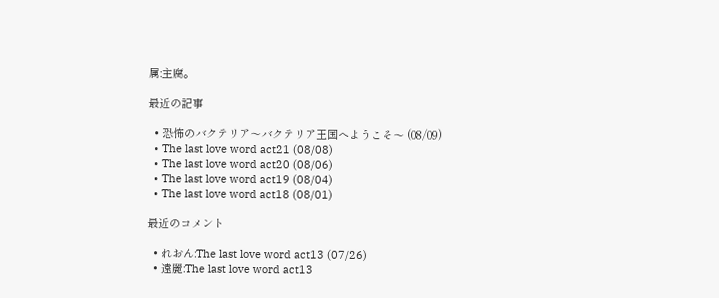属:主腐。

最近の記事

  • 恐怖のバクテリア〜バクテリア王国へようこそ〜 (08/09)
  • The last love word act21 (08/08)
  • The last love word act20 (08/06)
  • The last love word act19 (08/04)
  • The last love word act18 (08/01)

最近のコメント

  • れおん:The last love word act13 (07/26)
  • 遠麗:The last love word act13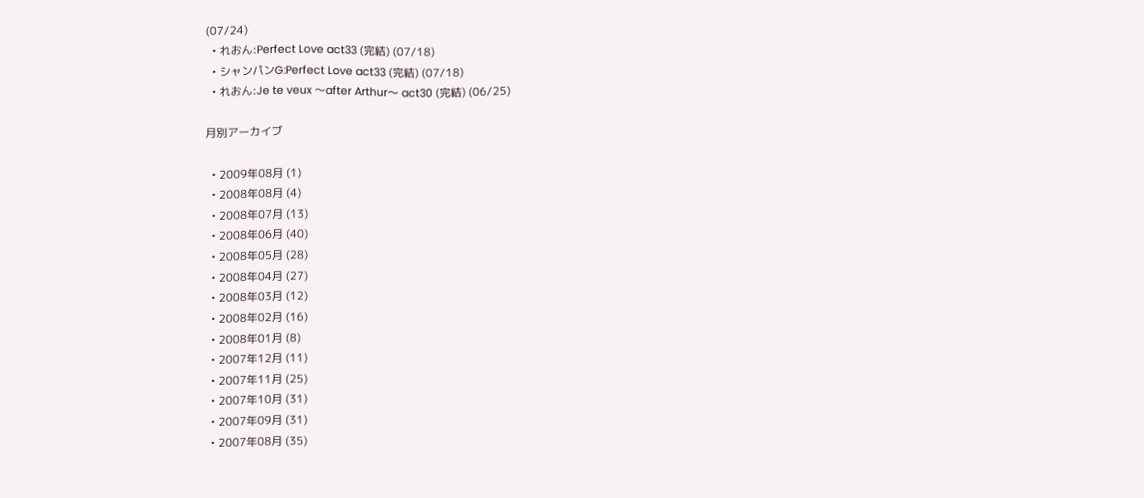(07/24)
  • れおん:Perfect Love act33 (完結) (07/18)
  • シャンパンG:Perfect Love act33 (完結) (07/18)
  • れおん:Je te veux 〜after Arthur〜 act30 (完結) (06/25)

月別アーカイブ

  • 2009年08月 (1)
  • 2008年08月 (4)
  • 2008年07月 (13)
  • 2008年06月 (40)
  • 2008年05月 (28)
  • 2008年04月 (27)
  • 2008年03月 (12)
  • 2008年02月 (16)
  • 2008年01月 (8)
  • 2007年12月 (11)
  • 2007年11月 (25)
  • 2007年10月 (31)
  • 2007年09月 (31)
  • 2007年08月 (35)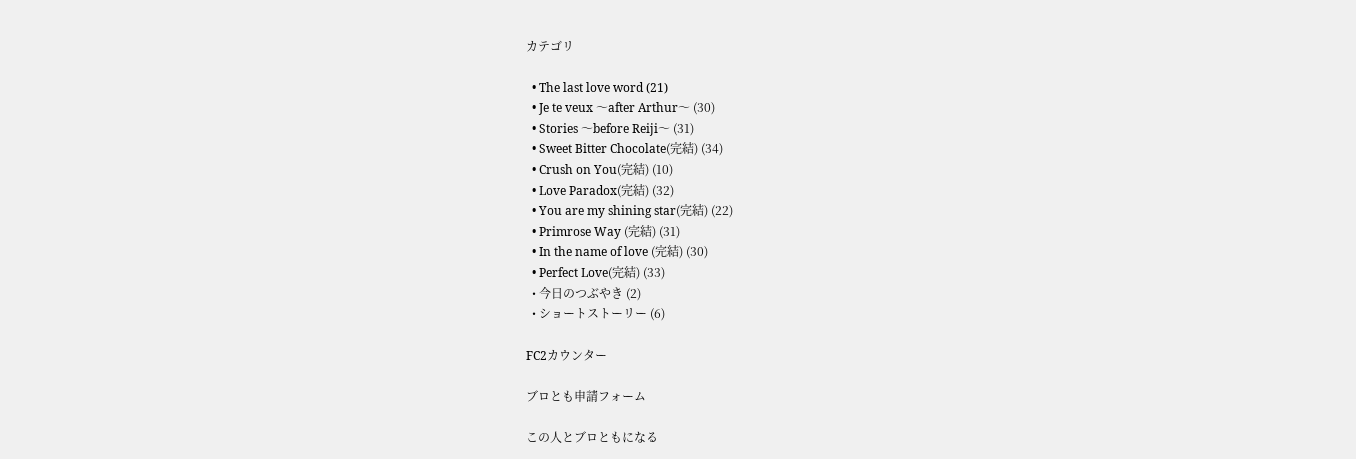カテゴリ

  • The last love word (21)
  • Je te veux 〜after Arthur〜 (30)
  • Stories 〜before Reiji〜 (31)
  • Sweet Bitter Chocolate(完結) (34)
  • Crush on You(完結) (10)
  • Love Paradox(完結) (32)
  • You are my shining star(完結) (22)
  • Primrose Way (完結) (31)
  • In the name of love (完結) (30)
  • Perfect Love(完結) (33)
  • 今日のつぶやき (2)
  • ショートストーリー (6)

FC2カウンター

ブロとも申請フォーム

この人とブロともになる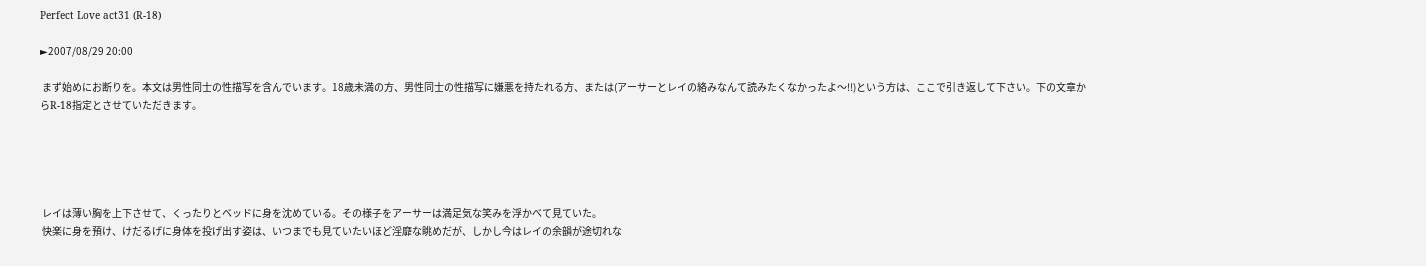Perfect Love act31 (R-18)

►2007/08/29 20:00

 まず始めにお断りを。本文は男性同士の性描写を含んでいます。18歳未満の方、男性同士の性描写に嫌悪を持たれる方、または(アーサーとレイの絡みなんて読みたくなかったよ〜!!)という方は、ここで引き返して下さい。下の文章からR-18指定とさせていただきます。





 レイは薄い胸を上下させて、くったりとベッドに身を沈めている。その様子をアーサーは満足気な笑みを浮かべて見ていた。
 快楽に身を預け、けだるげに身体を投げ出す姿は、いつまでも見ていたいほど淫靡な眺めだが、しかし今はレイの余韻が途切れな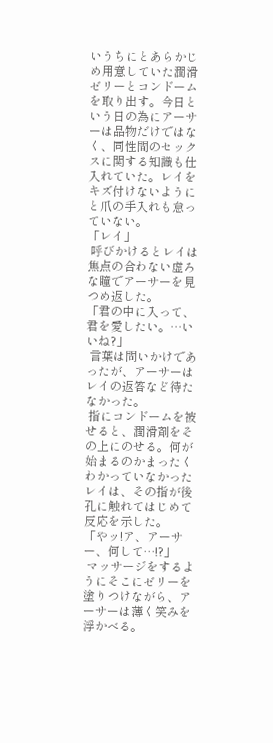いうちにとあらかじめ用意していた潤滑ゼリーとコンドームを取り出す。今日という日の為にアーサーは品物だけではなく、同性間のセックスに関する知識も仕入れていた。レイをキズ付けないようにと爪の手入れも怠っていない。
「レイ」
 呼びかけるとレイは焦点の合わない虚ろな瞳でアーサーを見つめ返した。
「君の中に入って、君を愛したい。…いいね?」
 言葉は問いかけであったが、アーサーはレイの返答など待たなかった。
 指にコンドームを被せると、潤滑剤をその上にのせる。何が始まるのかまったくわかっていなかったレイは、その指が後孔に触れてはじめて反応を示した。
「やッ!ア、アーサー、何して…!?」
 マッサージをするようにそこにゼリーを塗りつけながら、アーサーは薄く笑みを浮かべる。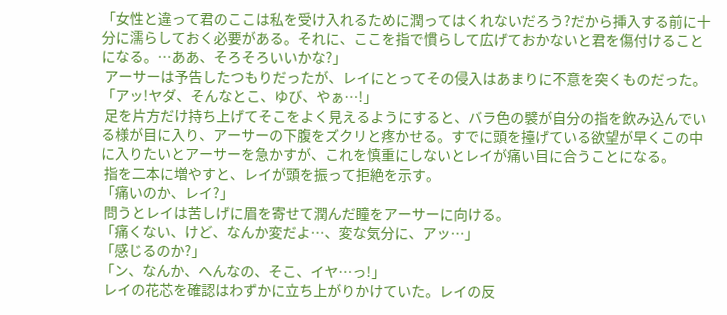「女性と違って君のここは私を受け入れるために潤ってはくれないだろう?だから挿入する前に十分に濡らしておく必要がある。それに、ここを指で慣らして広げておかないと君を傷付けることになる。…ああ、そろそろいいかな?」
 アーサーは予告したつもりだったが、レイにとってその侵入はあまりに不意を突くものだった。
「アッ!ヤダ、そんなとこ、ゆび、やぁ…!」
 足を片方だけ持ち上げてそこをよく見えるようにすると、バラ色の襞が自分の指を飲み込んでいる様が目に入り、アーサーの下腹をズクリと疼かせる。すでに頭を擡げている欲望が早くこの中に入りたいとアーサーを急かすが、これを慎重にしないとレイが痛い目に合うことになる。
 指を二本に増やすと、レイが頭を振って拒絶を示す。
「痛いのか、レイ?」
 問うとレイは苦しげに眉を寄せて潤んだ瞳をアーサーに向ける。
「痛くない、けど、なんか変だよ…、変な気分に、アッ…」
「感じるのか?」
「ン、なんか、へんなの、そこ、イヤ…っ!」
 レイの花芯を確認はわずかに立ち上がりかけていた。レイの反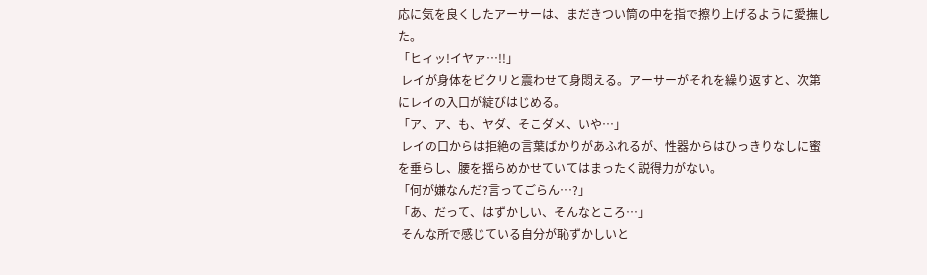応に気を良くしたアーサーは、まだきつい筒の中を指で擦り上げるように愛撫した。
「ヒィッ!イヤァ…!!」
 レイが身体をビクリと震わせて身悶える。アーサーがそれを繰り返すと、次第にレイの入口が綻びはじめる。
「ア、ア、も、ヤダ、そこダメ、いや…」
 レイの口からは拒絶の言葉ばかりがあふれるが、性器からはひっきりなしに蜜を垂らし、腰を揺らめかせていてはまったく説得力がない。
「何が嫌なんだ?言ってごらん…?」
「あ、だって、はずかしい、そんなところ…」
 そんな所で感じている自分が恥ずかしいと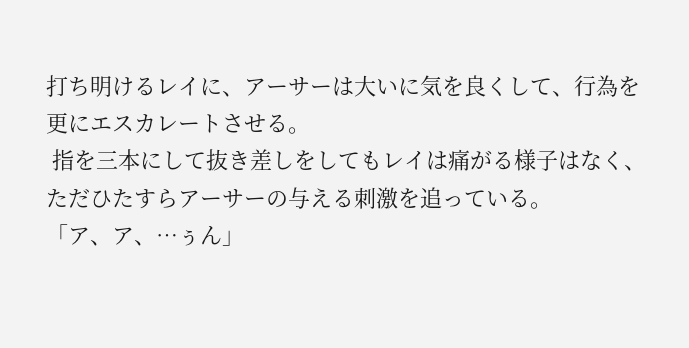打ち明けるレイに、アーサーは大いに気を良くして、行為を更にエスカレートさせる。
 指を三本にして抜き差しをしてもレイは痛がる様子はなく、ただひたすらアーサーの与える刺激を追っている。
「ア、ア、…ぅん」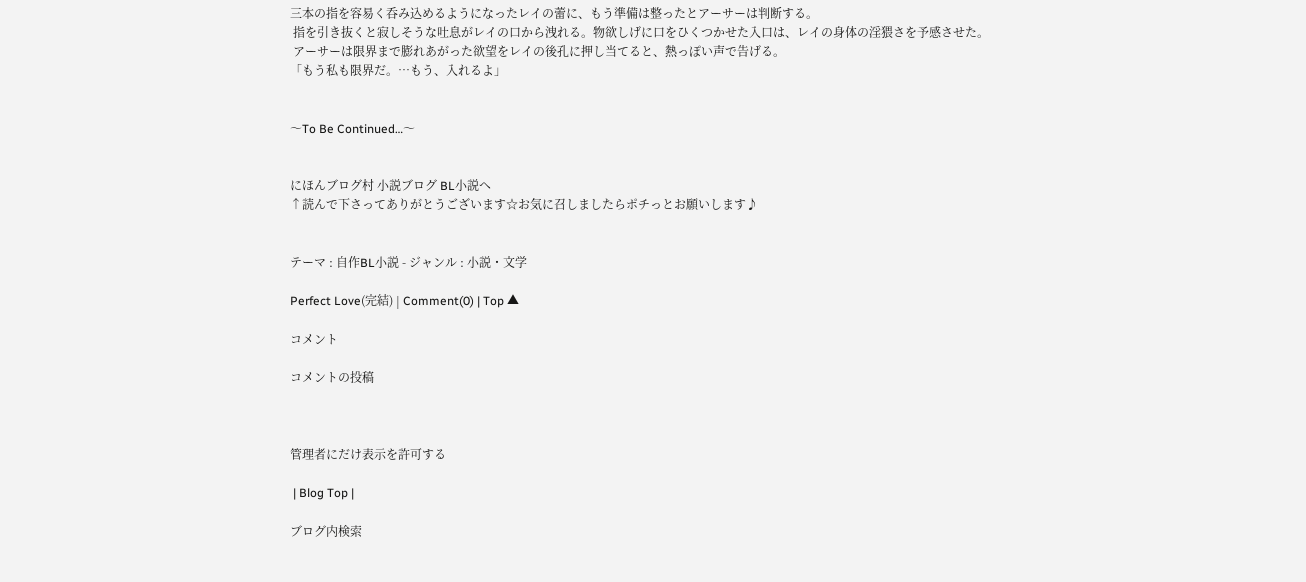三本の指を容易く呑み込めるようになったレイの蕾に、もう準備は整ったとアーサーは判断する。
 指を引き抜くと寂しそうな吐息がレイの口から洩れる。物欲しげに口をひくつかせた入口は、レイの身体の淫猥さを予感させた。
 アーサーは限界まで膨れあがった欲望をレイの後孔に押し当てると、熱っぽい声で告げる。
「もう私も限界だ。…もう、入れるよ」


〜To Be Continued…〜


にほんブログ村 小説ブログ BL小説へ
↑読んで下さってありがとうございます☆お気に召しましたらポチっとお願いします♪


テーマ : 自作BL小説 - ジャンル : 小説・文学

Perfect Love(完結) | Comment(0) | Top ▲

コメント

コメントの投稿



管理者にだけ表示を許可する

 | Blog Top |

ブログ内検索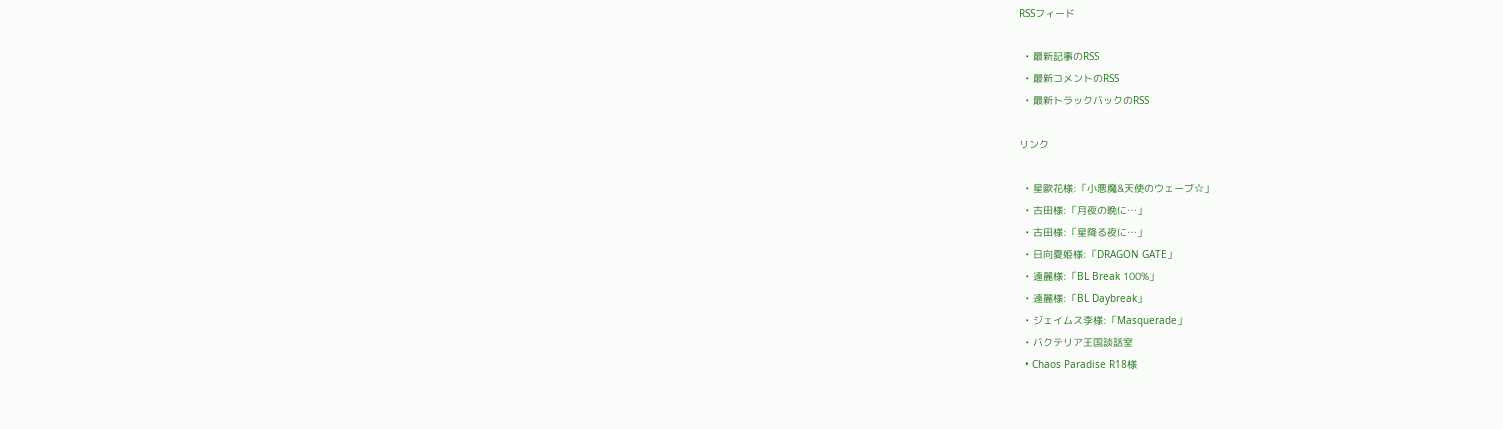RSSフィード

  • 最新記事のRSS
  • 最新コメントのRSS
  • 最新トラックバックのRSS

リンク

  • 星歐花様:「小悪魔&天使のウェーブ☆」
  • 古田様:「月夜の晩に…」
  • 古田様:「星降る夜に…」
  • 日向夏姫様:「DRAGON GATE」
  • 遠麗様:「BL Break 100%」
  • 遠麗様:「BL Daybreak」
  • ジェイムス李様:「Masquerade」
  • バクテリア王国談話室
  • Chaos Paradise R18様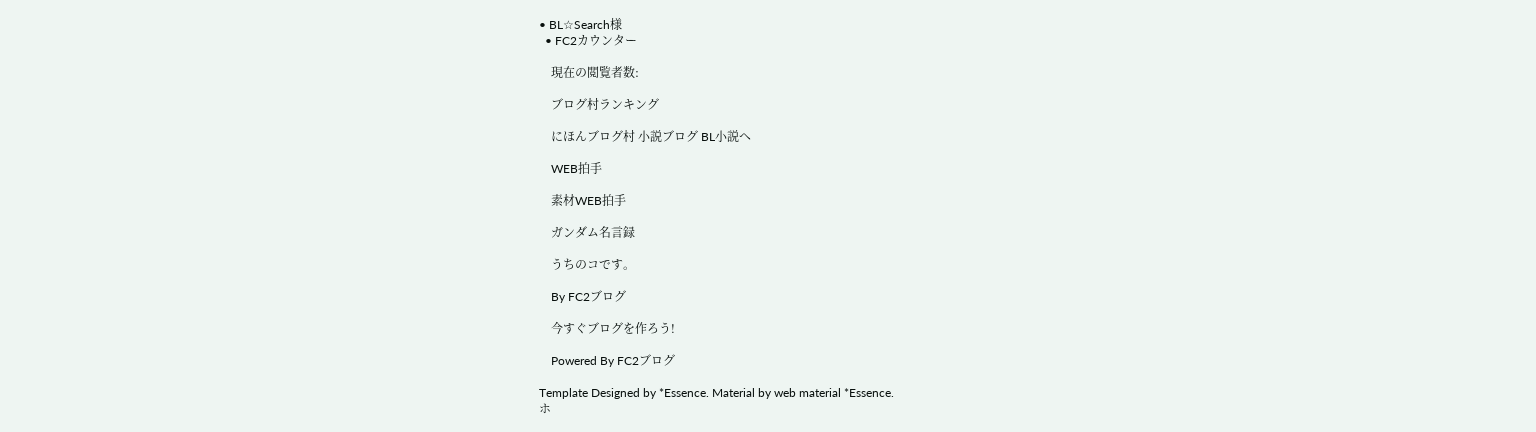• BL☆Search様
  • FC2カウンター

    現在の閲覧者数:

    ブログ村ランキング

    にほんブログ村 小説ブログ BL小説へ

    WEB拍手

    素材WEB拍手

    ガンダム名言録

    うちのコです。

    By FC2ブログ

    今すぐブログを作ろう!

    Powered By FC2ブログ

Template Designed by *Essence. Material by web material *Essence.
ホ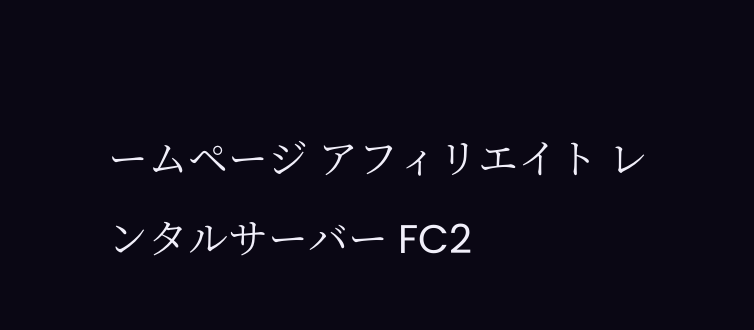ームページ アフィリエイト レンタルサーバー FC2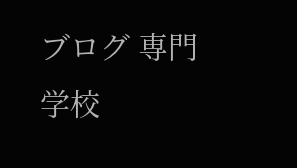ブログ 専門学校